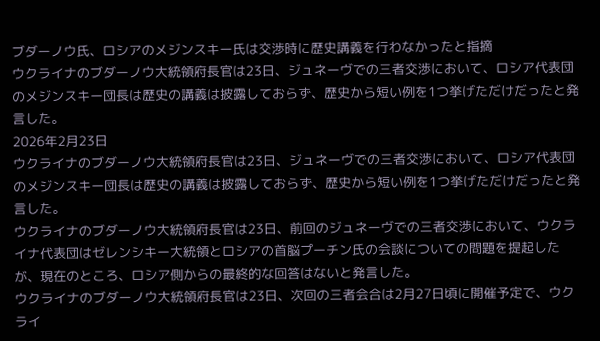ブダーノウ氏、ロシアのメジンスキー氏は交渉時に歴史講義を行わなかったと指摘
ウクライナのブダーノウ大統領府長官は23日、ジュネーヴでの三者交渉において、ロシア代表団のメジンスキー団長は歴史の講義は披露しておらず、歴史から短い例を1つ挙げただけだったと発言した。
2026年2月23日
ウクライナのブダーノウ大統領府長官は23日、ジュネーヴでの三者交渉において、ロシア代表団のメジンスキー団長は歴史の講義は披露しておらず、歴史から短い例を1つ挙げただけだったと発言した。
ウクライナのブダーノウ大統領府長官は23日、前回のジュネーヴでの三者交渉において、ウクライナ代表団はゼレンシキー大統領とロシアの首脳プーチン氏の会談についての問題を提起したが、現在のところ、ロシア側からの最終的な回答はないと発言した。
ウクライナのブダーノウ大統領府長官は23日、次回の三者会合は2月27日頃に開催予定で、ウクライ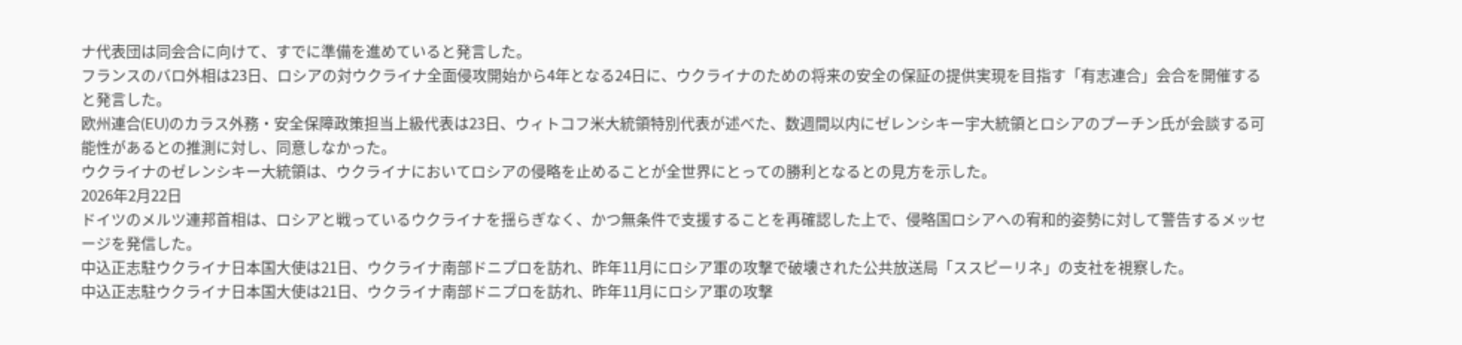ナ代表団は同会合に向けて、すでに準備を進めていると発言した。
フランスのバロ外相は23日、ロシアの対ウクライナ全面侵攻開始から4年となる24日に、ウクライナのための将来の安全の保証の提供実現を目指す「有志連合」会合を開催すると発言した。
欧州連合(EU)のカラス外務・安全保障政策担当上級代表は23日、ウィトコフ米大統領特別代表が述べた、数週間以内にゼレンシキー宇大統領とロシアのプーチン氏が会談する可能性があるとの推測に対し、同意しなかった。
ウクライナのゼレンシキー大統領は、ウクライナにおいてロシアの侵略を止めることが全世界にとっての勝利となるとの見方を示した。
2026年2月22日
ドイツのメルツ連邦首相は、ロシアと戦っているウクライナを揺らぎなく、かつ無条件で支援することを再確認した上で、侵略国ロシアへの宥和的姿勢に対して警告するメッセージを発信した。
中込正志駐ウクライナ日本国大使は21日、ウクライナ南部ドニプロを訪れ、昨年11月にロシア軍の攻撃で破壊された公共放送局「ススピーリネ」の支社を視察した。
中込正志駐ウクライナ日本国大使は21日、ウクライナ南部ドニプロを訪れ、昨年11月にロシア軍の攻撃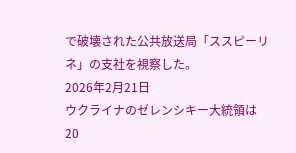で破壊された公共放送局「ススピーリネ」の支社を視察した。
2026年2月21日
ウクライナのゼレンシキー大統領は20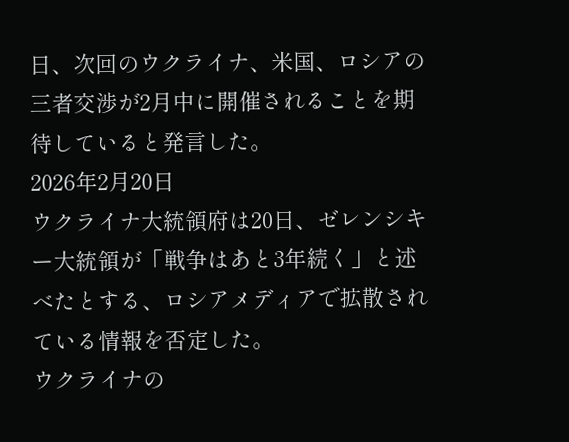日、次回のウクライナ、米国、ロシアの三者交渉が2月中に開催されることを期待していると発言した。
2026年2月20日
ウクライナ大統領府は20日、ゼレンシキー大統領が「戦争はあと3年続く」と述べたとする、ロシアメディアで拡散されている情報を否定した。
ウクライナの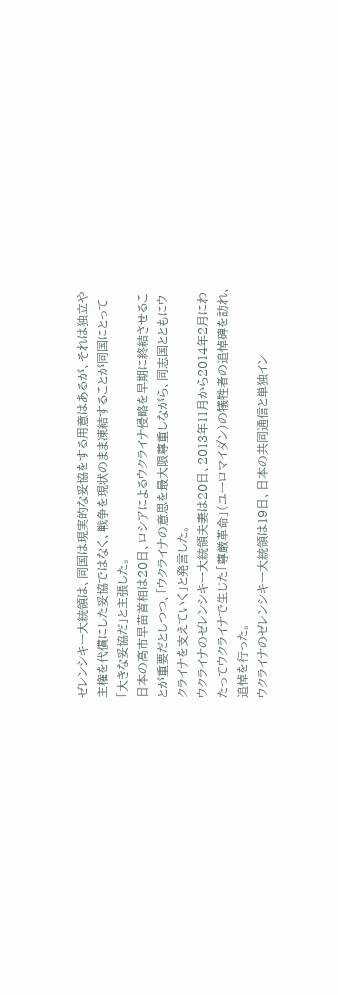ゼレンシキー大統領は、同国は現実的な妥協をする用意はあるが、それは独立や主権を代償にした妥協ではなく、戦争を現状のまま凍結することが同国にとって「大きな妥協だ」と主張した。
日本の高市早苗首相は20日、ロシアによるウクライナ侵略を早期に終結させることが重要だとしつつ、「ウクライナの意思を最大限尊重しながら、同志国とともにウクライナを支えていく」と発言した。
ウクライナのゼレンシキー大統領夫妻は20日、2013年11月から2014年2月にわたってウクライナで生じた「尊厳革命」(ユーロマイダン)の犠牲者の追悼碑を訪れ、追悼を行った。
ウクライナのゼレンシキー大統領は19日、日本の共同通信と単独イン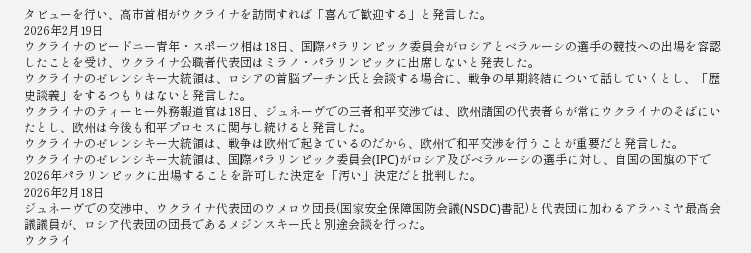タビューを行い、高市首相がウクライナを訪問すれば「喜んで歓迎する」と発言した。
2026年2月19日
ウクライナのビードニー青年・スポーツ相は18日、国際パラリンピック委員会がロシアとベラルーシの選手の競技への出場を容認したことを受け、ウクライナ公職者代表団はミラノ・パラリンピックに出席しないと発表した。
ウクライナのゼレンシキー大統領は、ロシアの首脳プーチン氏と会談する場合に、戦争の早期終結について話していくとし、「歴史談義」をするつもりはないと発言した。
ウクライナのティーヒー外務報道官は18日、ジュネーヴでの三者和平交渉では、欧州諸国の代表者らが常にウクライナのそばにいたとし、欧州は今後も和平プロセスに関与し続けると発言した。
ウクライナのゼレンシキー大統領は、戦争は欧州で起きているのだから、欧州で和平交渉を行うことが重要だと発言した。
ウクライナのゼレンシキー大統領は、国際パラリンピック委員会(IPC)がロシア及びベラルーシの選手に対し、自国の国旗の下で2026年パラリンピックに出場することを許可した決定を「汚い」決定だと批判した。
2026年2月18日
ジュネーヴでの交渉中、ウクライナ代表団のウメロウ団長(国家安全保障国防会議(NSDC)書記)と代表団に加わるアラハミヤ最高会議議員が、ロシア代表団の団長であるメジンスキー氏と別途会談を行った。
ウクライ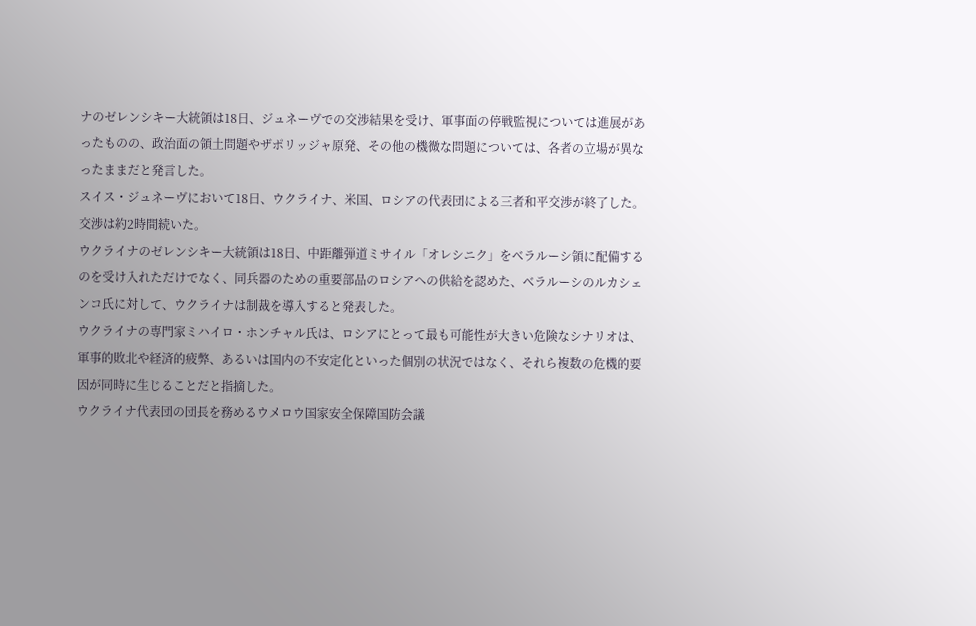ナのゼレンシキー大統領は18日、ジュネーヴでの交渉結果を受け、軍事面の停戦監視については進展があったものの、政治面の領土問題やザポリッジャ原発、その他の機微な問題については、各者の立場が異なったままだと発言した。
スイス・ジュネーヴにおいて18日、ウクライナ、米国、ロシアの代表団による三者和平交渉が終了した。交渉は約2時間続いた。
ウクライナのゼレンシキー大統領は18日、中距離弾道ミサイル「オレシニク」をベラルーシ領に配備するのを受け入れただけでなく、同兵器のための重要部品のロシアへの供給を認めた、ベラルーシのルカシェンコ氏に対して、ウクライナは制裁を導入すると発表した。
ウクライナの専門家ミハイロ・ホンチャル氏は、ロシアにとって最も可能性が大きい危険なシナリオは、軍事的敗北や経済的疲弊、あるいは国内の不安定化といった個別の状況ではなく、それら複数の危機的要因が同時に生じることだと指摘した。
ウクライナ代表団の団長を務めるウメロウ国家安全保障国防会議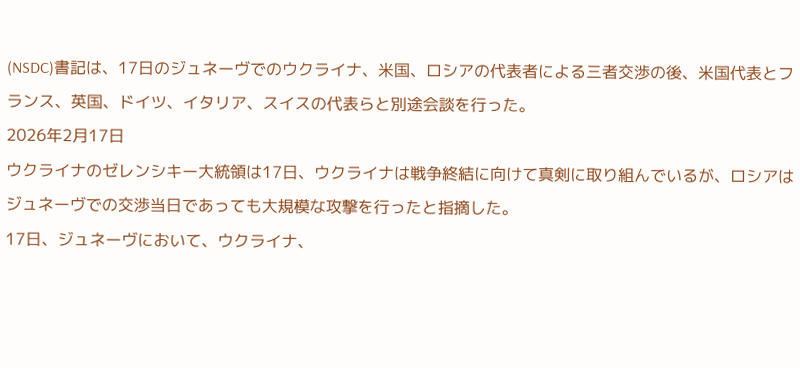(NSDC)書記は、17日のジュネーヴでのウクライナ、米国、ロシアの代表者による三者交渉の後、米国代表とフランス、英国、ドイツ、イタリア、スイスの代表らと別途会談を行った。
2026年2月17日
ウクライナのゼレンシキー大統領は17日、ウクライナは戦争終結に向けて真剣に取り組んでいるが、ロシアはジュネーヴでの交渉当日であっても大規模な攻撃を行ったと指摘した。
17日、ジュネーヴにおいて、ウクライナ、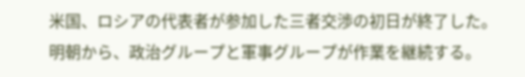米国、ロシアの代表者が参加した三者交渉の初日が終了した。明朝から、政治グループと軍事グループが作業を継続する。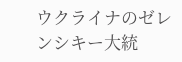ウクライナのゼレンシキー大統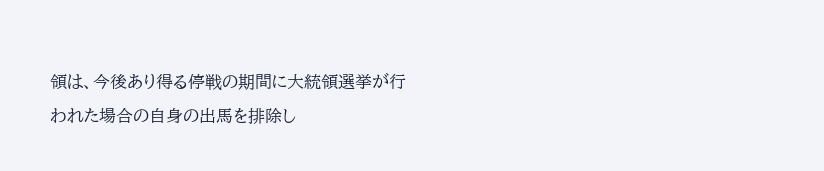領は、今後あり得る停戦の期間に大統領選挙が行われた場合の自身の出馬を排除し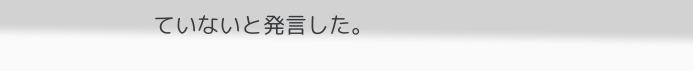ていないと発言した。